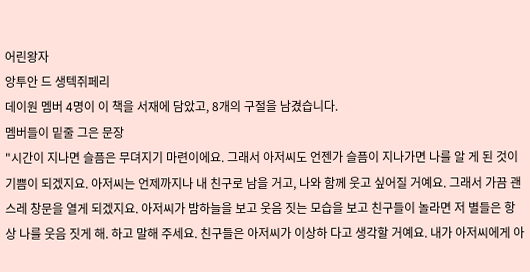어린왕자
앙투안 드 생텍쥐페리
데이원 멤버 4명이 이 책을 서재에 담았고, 8개의 구절을 남겼습니다.
멤버들이 밑줄 그은 문장
"시간이 지나면 슬픔은 무뎌지기 마련이에요. 그래서 아저씨도 언젠가 슬픔이 지나가면 나를 알 게 된 것이 기쁨이 되겠지요. 아저씨는 언제까지나 내 친구로 남을 거고, 나와 함께 웃고 싶어질 거예요. 그래서 가끔 괜스레 창문을 열게 되겠지요. 아저씨가 밤하늘을 보고 웃음 짓는 모습을 보고 친구들이 놀라면 저 별들은 항상 나를 웃음 짓게 해. 하고 말해 주세요. 친구들은 아저씨가 이상하 다고 생각할 거예요. 내가 아저씨에게 아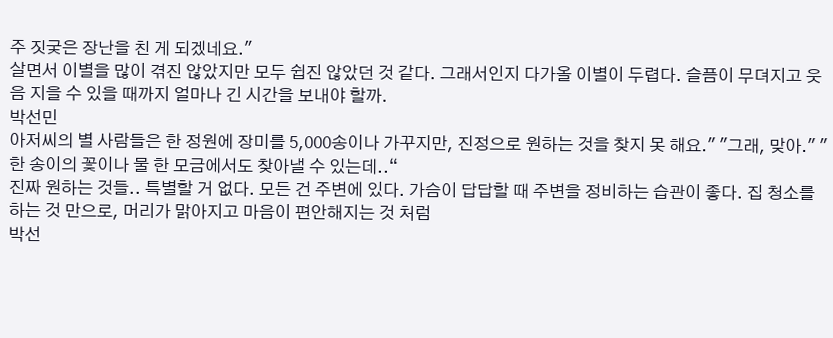주 짓궂은 장난을 친 게 되겠네요."
살면서 이별을 많이 겪진 않았지만 모두 쉽진 않았던 것 같다. 그래서인지 다가올 이별이 두렵다. 슬픔이 무뎌지고 웃음 지을 수 있을 때까지 얼마나 긴 시간을 보내야 할까.
박선민
아저씨의 별 사람들은 한 정원에 장미를 5,000송이나 가꾸지만, 진정으로 원하는 것을 찾지 못 해요." "그래, 맞아." " 한 송이의 꽃이나 물 한 모금에서도 찾아낼 수 있는데..“
진짜 원하는 것들.. 특별할 거 없다. 모든 건 주변에 있다. 가슴이 답답할 때 주변을 정비하는 습관이 좋다. 집 청소를 하는 것 만으로, 머리가 맑아지고 마음이 편안해지는 것 처럼
박선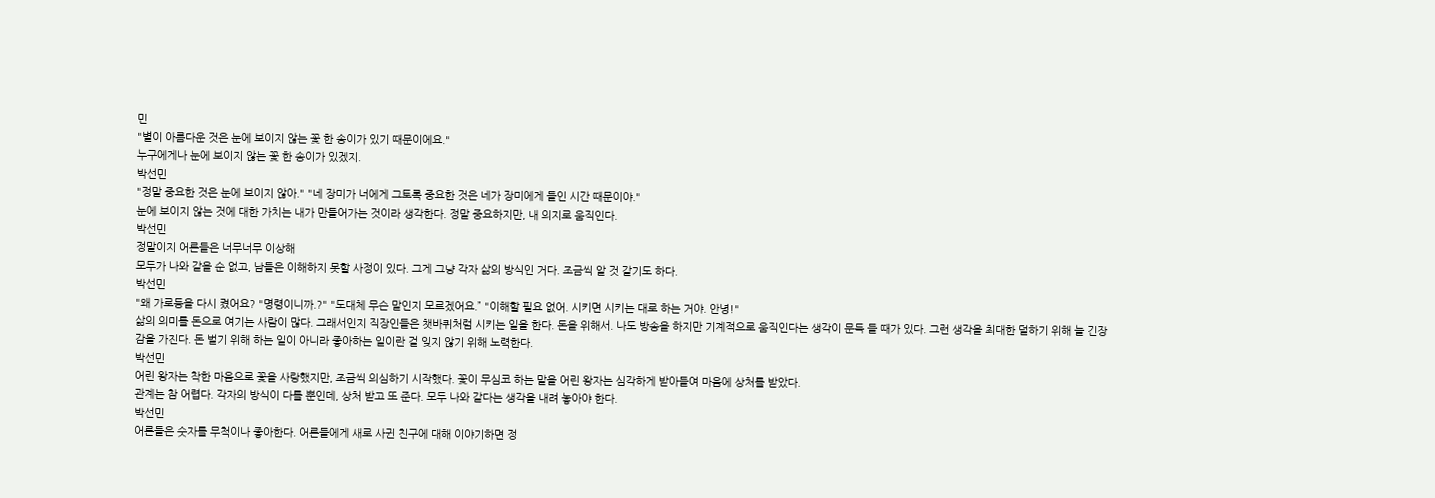민
"별이 아름다운 것은 눈에 보이지 않는 꽃 한 송이가 있기 때문이에요."
누구에게나 눈에 보이지 않는 꽃 한 송이가 있겠지.
박선민
"정말 중요한 것은 눈에 보이지 않아." "네 장미가 너에게 그토록 중요한 것은 네가 장미에게 들인 시간 때문이야."
눈에 보이지 않는 것에 대한 가치는 내가 만들어가는 것이라 생각한다. 정말 중요하지만, 내 의지로 움직인다.
박선민
정말이지 어른들은 너무너무 이상해
모두가 나와 같을 순 없고, 남들은 이해하지 못할 사정이 있다. 그게 그냥 각자 삶의 방식인 거다. 조금씩 알 것 같기도 하다.
박선민
"왜 가로등을 다시 켰어요? "명령이니까.?" "도대체 무슨 말인지 모르겠어요.” "이해할 필요 없어. 시키면 시키는 대로 하는 거야. 안녕!"
삶의 의미를 돈으로 여기는 사람이 많다. 그래서인지 직장인들은 챗바퀴처럼 시키는 일을 한다. 돈을 위해서. 나도 방송을 하지만 기계적으로 움직인다는 생각이 문득 들 때가 있다. 그런 생각을 최대한 덜하기 위해 늘 긴장감을 가진다. 돈 벌기 위해 하는 일이 아니라 좋아하는 일이란 걸 잊지 않기 위해 노력한다.
박선민
어린 왕자는 착한 마음으로 꽃을 사랑했지만, 조금씩 의심하기 시작했다. 꽃이 무심코 하는 말을 어린 왕자는 심각하게 받아들여 마음에 상처를 받았다.
관계는 참 어렵다. 각자의 방식이 다를 뿐인데, 상처 받고 또 준다. 모두 나와 같다는 생각을 내려 놓아야 한다.
박선민
어른들은 숫자를 무척이나 좋아한다. 어른들에게 새로 사귄 친구에 대해 이야기하면 정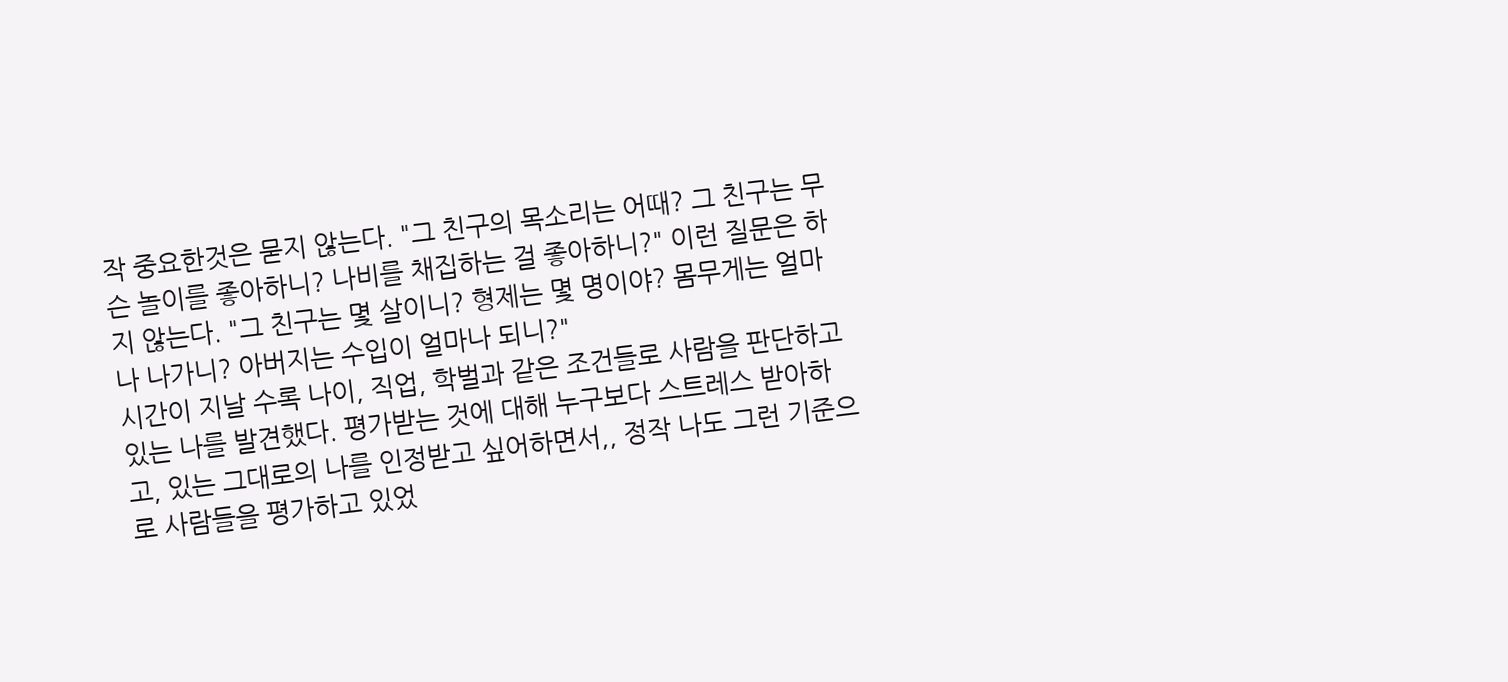작 중요한것은 묻지 않는다. "그 친구의 목소리는 어때? 그 친구는 무슨 놀이를 좋아하니? 나비를 채집하는 걸 좋아하니?" 이런 질문은 하지 않는다. "그 친구는 몇 살이니? 형제는 몇 명이야? 몸무게는 얼마나 나가니? 아버지는 수입이 얼마나 되니?"
시간이 지날 수록 나이, 직업, 학벌과 같은 조건들로 사람을 판단하고 있는 나를 발견했다. 평가받는 것에 대해 누구보다 스트레스 받아하고, 있는 그대로의 나를 인정받고 싶어하면서,, 정작 나도 그런 기준으로 사람들을 평가하고 있었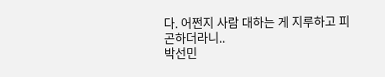다. 어쩐지 사람 대하는 게 지루하고 피곤하더라니..
박선민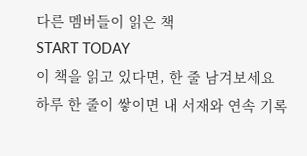다른 멤버들이 읽은 책
START TODAY
이 책을 읽고 있다면, 한 줄 남겨보세요
하루 한 줄이 쌓이면 내 서재와 연속 기록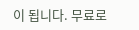이 됩니다. 무료로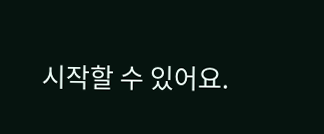시작할 수 있어요.